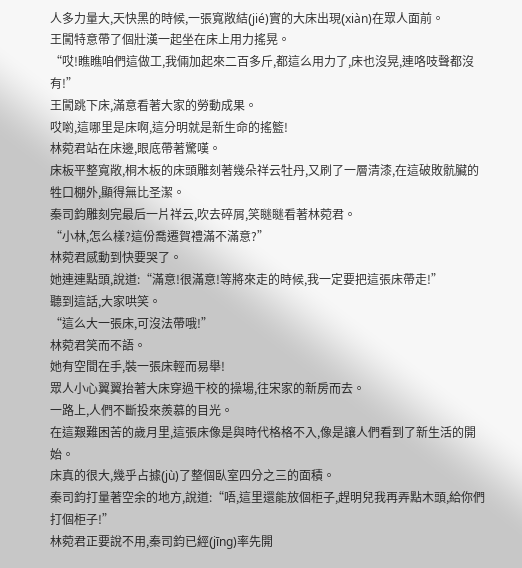人多力量大,天快黑的時候,一張寬敞結(jié)實的大床出現(xiàn)在眾人面前。
王闖特意帶了個壯漢一起坐在床上用力搖晃。
“哎!瞧瞧咱們這做工,我倆加起來二百多斤,都這么用力了,床也沒晃,連咯吱聲都沒有!”
王闖跳下床,滿意看著大家的勞動成果。
哎喲,這哪里是床啊,這分明就是新生命的搖籃!
林菀君站在床邊,眼底帶著驚嘆。
床板平整寬敞,桐木板的床頭雕刻著幾朵祥云牡丹,又刷了一層清漆,在這破敗骯臟的牲口棚外,顯得無比圣潔。
秦司鈞雕刻完最后一片祥云,吹去碎屑,笑瞇瞇看著林菀君。
“小林,怎么樣?這份喬遷賀禮滿不滿意?”
林菀君感動到快要哭了。
她連連點頭,說道:“滿意!很滿意!等將來走的時候,我一定要把這張床帶走!”
聽到這話,大家哄笑。
“這么大一張床,可沒法帶哦!”
林菀君笑而不語。
她有空間在手,裝一張床輕而易舉!
眾人小心翼翼抬著大床穿過干校的操場,往宋家的新房而去。
一路上,人們不斷投來羨慕的目光。
在這艱難困苦的歲月里,這張床像是與時代格格不入,像是讓人們看到了新生活的開始。
床真的很大,幾乎占據(jù)了整個臥室四分之三的面積。
秦司鈞打量著空余的地方,說道:“唔,這里還能放個柜子,趕明兒我再弄點木頭,給你們打個柜子!”
林菀君正要說不用,秦司鈞已經(jīng)率先開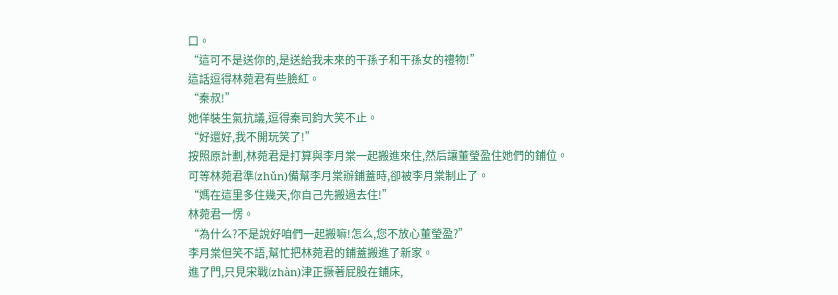口。
“這可不是送你的,是送給我未來的干孫子和干孫女的禮物!”
這話逗得林菀君有些臉紅。
“秦叔!”
她佯裝生氣抗議,逗得秦司鈞大笑不止。
“好還好,我不開玩笑了!”
按照原計劃,林菀君是打算與李月棠一起搬進來住,然后讓董瑩盈住她們的鋪位。
可等林菀君準(zhǔn)備幫李月棠辦鋪蓋時,卻被李月棠制止了。
“媽在這里多住幾天,你自己先搬過去住!”
林菀君一愣。
“為什么?不是說好咱們一起搬嘛!怎么,您不放心董瑩盈?”
李月棠但笑不語,幫忙把林菀君的鋪蓋搬進了新家。
進了門,只見宋戰(zhàn)津正撅著屁股在鋪床,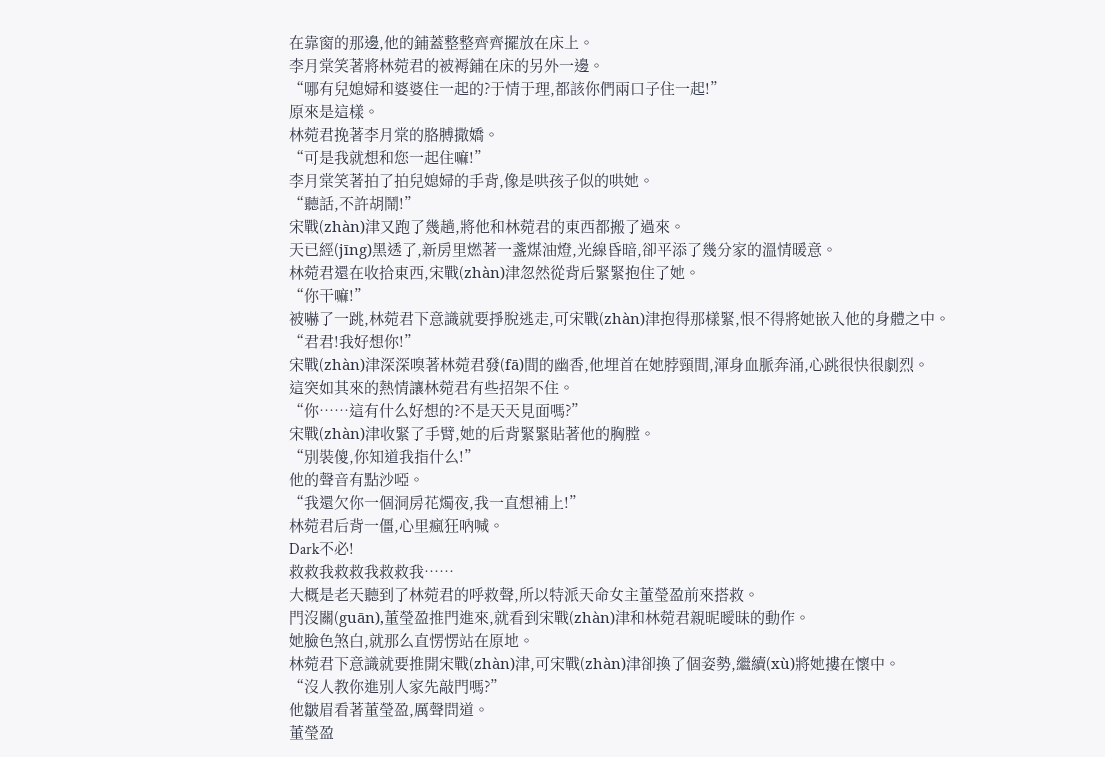在靠窗的那邊,他的鋪蓋整整齊齊擺放在床上。
李月棠笑著將林菀君的被褥鋪在床的另外一邊。
“哪有兒媳婦和婆婆住一起的?于情于理,都該你們兩口子住一起!”
原來是這樣。
林菀君挽著李月棠的胳膊撒嬌。
“可是我就想和您一起住嘛!”
李月棠笑著拍了拍兒媳婦的手背,像是哄孩子似的哄她。
“聽話,不許胡鬧!”
宋戰(zhàn)津又跑了幾趟,將他和林菀君的東西都搬了過來。
天已經(jīng)黑透了,新房里燃著一盞煤油燈,光線昏暗,卻平添了幾分家的溫情暖意。
林菀君還在收拾東西,宋戰(zhàn)津忽然從背后緊緊抱住了她。
“你干嘛!”
被嚇了一跳,林菀君下意識就要掙脫逃走,可宋戰(zhàn)津抱得那樣緊,恨不得將她嵌入他的身體之中。
“君君!我好想你!”
宋戰(zhàn)津深深嗅著林菀君發(fā)間的幽香,他埋首在她脖頸間,渾身血脈奔涌,心跳很快很劇烈。
這突如其來的熱情讓林菀君有些招架不住。
“你……這有什么好想的?不是天天見面嗎?”
宋戰(zhàn)津收緊了手臂,她的后背緊緊貼著他的胸膛。
“別裝傻,你知道我指什么!”
他的聲音有點沙啞。
“我還欠你一個洞房花燭夜,我一直想補上!”
林菀君后背一僵,心里瘋狂吶喊。
Dark不必!
救救我救救我救救我……
大概是老天聽到了林菀君的呼救聲,所以特派天命女主董瑩盈前來搭救。
門沒關(guān),董瑩盈推門進來,就看到宋戰(zhàn)津和林菀君親昵曖昧的動作。
她臉色煞白,就那么直愣愣站在原地。
林菀君下意識就要推開宋戰(zhàn)津,可宋戰(zhàn)津卻換了個姿勢,繼續(xù)將她摟在懷中。
“沒人教你進別人家先敲門嗎?”
他皺眉看著董瑩盈,厲聲問道。
董瑩盈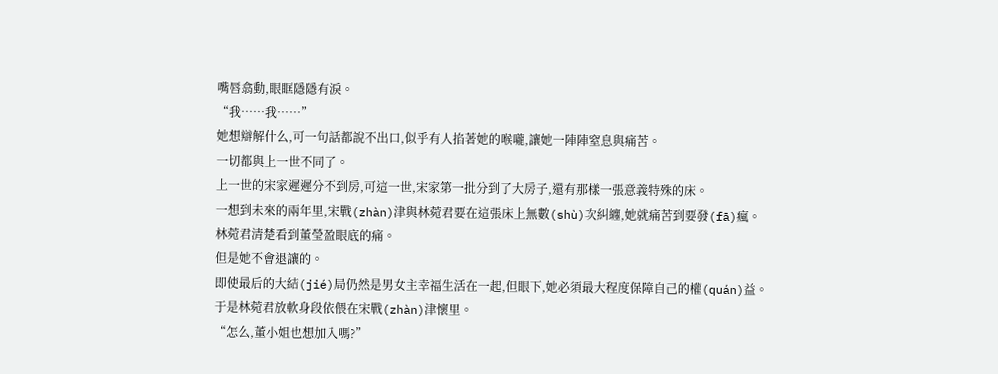嘴唇翕動,眼眶隱隱有淚。
“我……我……”
她想辯解什么,可一句話都說不出口,似乎有人掐著她的喉嚨,讓她一陣陣窒息與痛苦。
一切都與上一世不同了。
上一世的宋家遲遲分不到房,可這一世,宋家第一批分到了大房子,還有那樣一張意義特殊的床。
一想到未來的兩年里,宋戰(zhàn)津與林菀君要在這張床上無數(shù)次糾纏,她就痛苦到要發(fā)瘋。
林菀君清楚看到董瑩盈眼底的痛。
但是她不會退讓的。
即使最后的大結(jié)局仍然是男女主幸福生活在一起,但眼下,她必須最大程度保障自己的權(quán)益。
于是林菀君放軟身段依偎在宋戰(zhàn)津懷里。
“怎么,董小姐也想加入嗎?”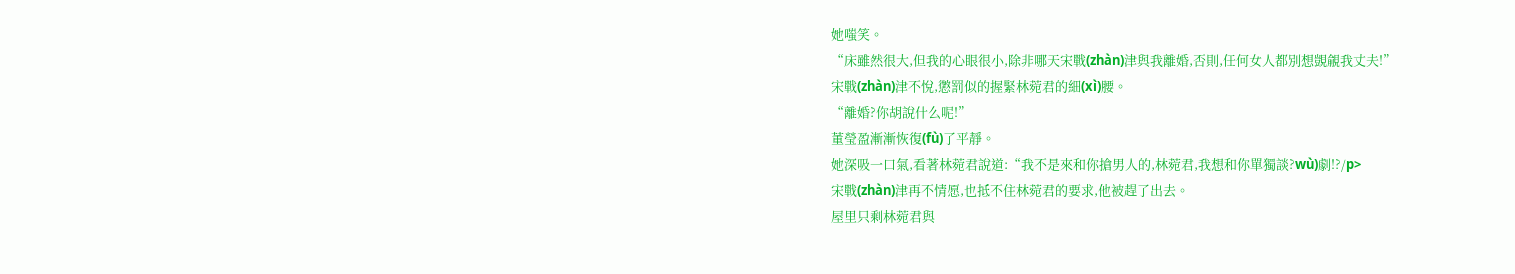她嗤笑。
“床雖然很大,但我的心眼很小,除非哪天宋戰(zhàn)津與我離婚,否則,任何女人都別想覬覦我丈夫!”
宋戰(zhàn)津不悅,懲罰似的握緊林菀君的細(xì)腰。
“離婚?你胡說什么呢!”
董瑩盈漸漸恢復(fù)了平靜。
她深吸一口氣,看著林菀君說道:“我不是來和你搶男人的,林菀君,我想和你單獨談?wù)劇!?/p>
宋戰(zhàn)津再不情愿,也抵不住林菀君的要求,他被趕了出去。
屋里只剩林菀君與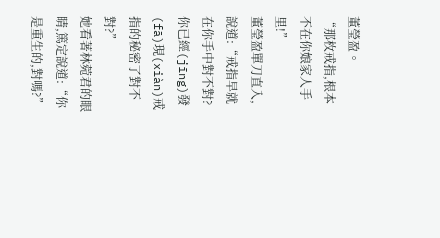董瑩盈。
“那枚戒指,根本不在你娘家人手里!”
董瑩盈單刀直入,說道:“戒指早就在你手中對不對?你已經(jīng)發(fā)現(xiàn)戒指的秘密了對不對?”
她看著林菀君的眼睛,篤定說道:“你是重生的,對嗎?”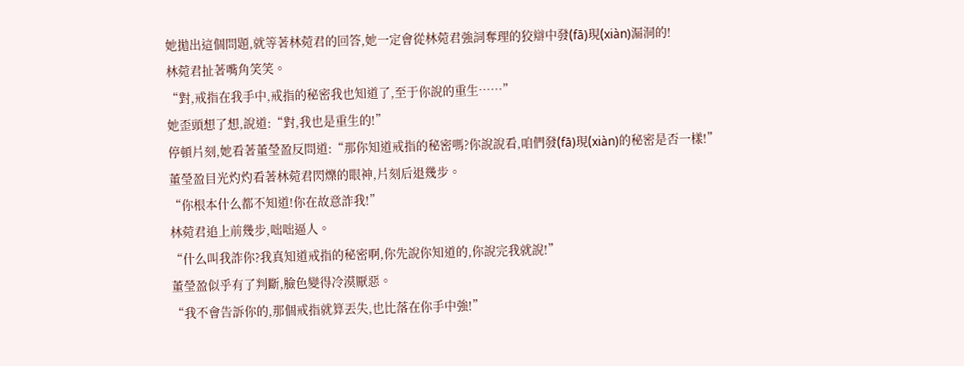她拋出這個問題,就等著林菀君的回答,她一定會從林菀君強詞奪理的狡辯中發(fā)現(xiàn)漏洞的!
林菀君扯著嘴角笑笑。
“對,戒指在我手中,戒指的秘密我也知道了,至于你說的重生……”
她歪頭想了想,說道:“對,我也是重生的!”
停頓片刻,她看著董瑩盈反問道:“那你知道戒指的秘密嗎?你說說看,咱們發(fā)現(xiàn)的秘密是否一樣!”
董瑩盈目光灼灼看著林菀君閃爍的眼神,片刻后退幾步。
“你根本什么都不知道!你在故意詐我!”
林菀君追上前幾步,咄咄逼人。
“什么叫我詐你?我真知道戒指的秘密啊,你先說你知道的,你說完我就說!”
董瑩盈似乎有了判斷,臉色變得冷漠厭惡。
“我不會告訴你的,那個戒指就算丟失,也比落在你手中強!”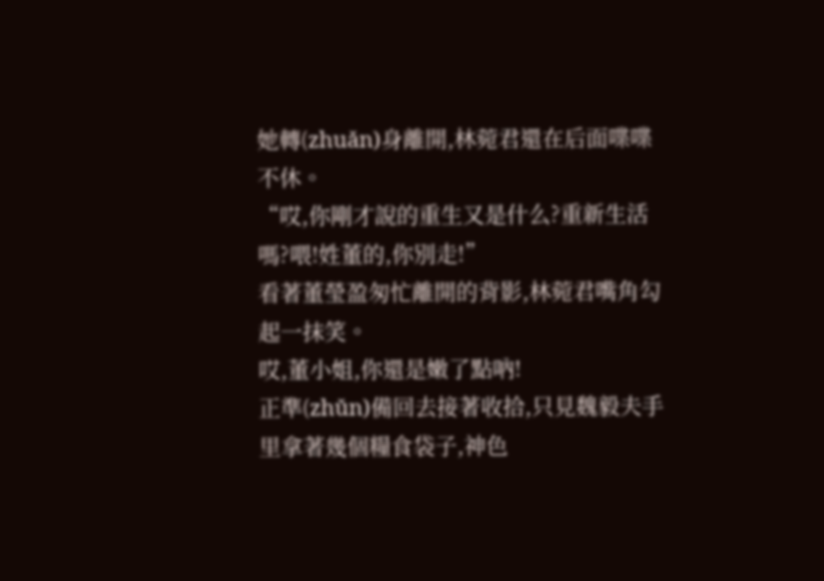她轉(zhuǎn)身離開,林菀君還在后面喋喋不休。
“哎,你剛才說的重生又是什么?重新生活嗎?喂!姓董的,你別走!”
看著董瑩盈匆忙離開的背影,林菀君嘴角勾起一抹笑。
哎,董小姐,你還是嫩了點吶!
正準(zhǔn)備回去接著收拾,只見魏毅夫手里拿著幾個糧食袋子,神色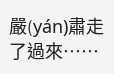嚴(yán)肅走了過來……